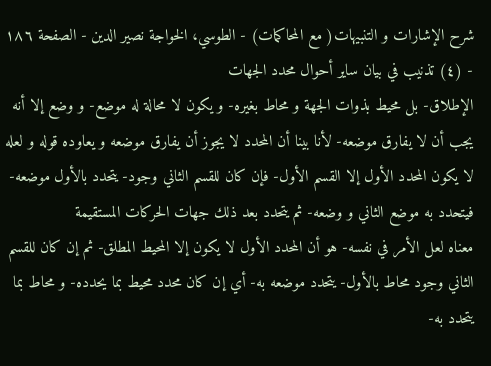شرح الإشارات و التنبيهات( مع المحاكمات) - الطوسي، الخواجة نصير الدين - الصفحة ١٨٦ - (٤) تذنيب في بيان ساير أحوال محدد الجهات
الإطلاق- بل محيط بذوات الجهة و محاط بغيره- و يكون لا محالة له موضع- و وضع إلا أنه يجب أن لا يفارق موضعه- لأنا بينا أن المحدد لا يجوز أن يفارق موضعه و يعاوده قوله و لعله لا يكون المحدد الأول إلا القسم الأول- فإن كان للقسم الثاني وجود- يتحدد بالأول موضعه- فيتحدد به موضع الثاني و وضعه- ثم يتحدد بعد ذلك جهات الحركات المستقيمة
معناه لعل الأمر في نفسه- هو أن المحدد الأول لا يكون إلا المحيط المطلق- ثم إن كان للقسم الثاني وجود محاط بالأول- يتحدد موضعه به- أي إن كان محدد محيط بما يحدده- و محاط بما يتحدد به-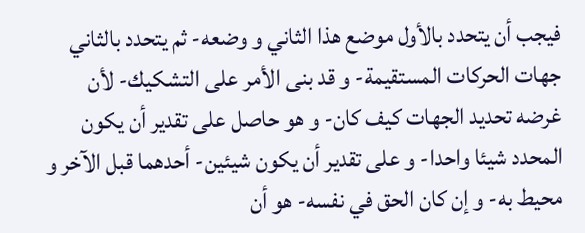فيجب أن يتحدد بالأول موضع هذا الثاني و وضعه- ثم يتحدد بالثاني جهات الحركات المستقيمة- و قد بنى الأمر على التشكيك- لأن غرضه تحديد الجهات كيف كان- و هو حاصل على تقدير أن يكون المحدد شيئا واحدا- و على تقدير أن يكون شيئين- أحدهما قبل الآخر و محيط به- و إن كان الحق في نفسه- هو أن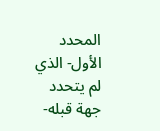المحدد الأول- الذي لم يتحدد جهة قبله-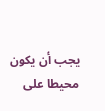يجب أن يكون محيطا على